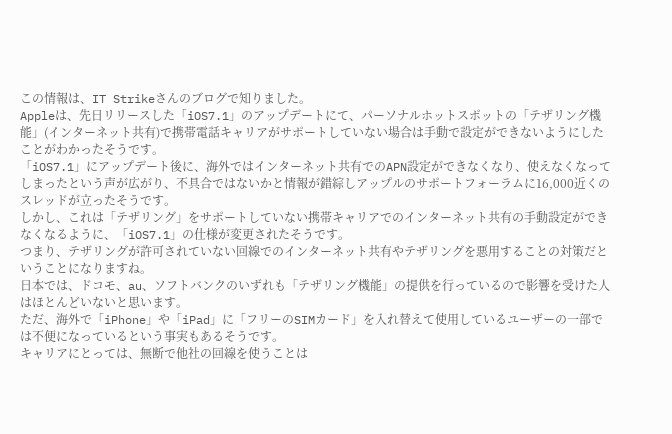この情報は、IT Strikeさんのブログで知りました。
Appleは、先日リリースした「iOS7.1」のアップデートにて、パーソナルホットスポットの「テザリング機能」(インターネット共有)で携帯電話キャリアがサポートしていない場合は手動で設定ができないようにしたことがわかったそうです。
「iOS7.1」にアップデート後に、海外ではインターネット共有でのAPN設定ができなくなり、使えなくなってしまったという声が広がり、不具合ではないかと情報が錯綜しアップルのサポートフォーラムに16,000近くのスレッドが立ったそうです。
しかし、これは「テザリング」をサポートしていない携帯キャリアでのインターネット共有の手動設定ができなくなるように、「iOS7.1」の仕様が変更されたそうです。
つまり、テザリングが許可されていない回線でのインターネット共有やテザリングを悪用することの対策だということになりますね。
日本では、ドコモ、au、ソフトバンクのいずれも「テザリング機能」の提供を行っているので影響を受けた人はほとんどいないと思います。
ただ、海外で「iPhone」や「iPad」に「フリーのSIMカード」を入れ替えて使用しているユーザーの一部では不便になっているという事実もあるそうです。
キャリアにとっては、無断で他社の回線を使うことは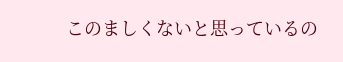このましくないと思っているの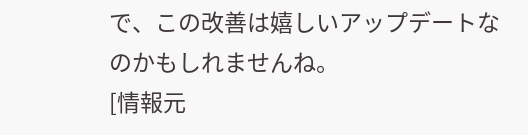で、この改善は嬉しいアップデートなのかもしれませんね。
[情報元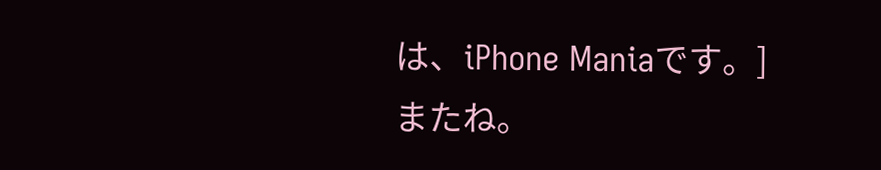は、iPhone Maniaです。]
またね。